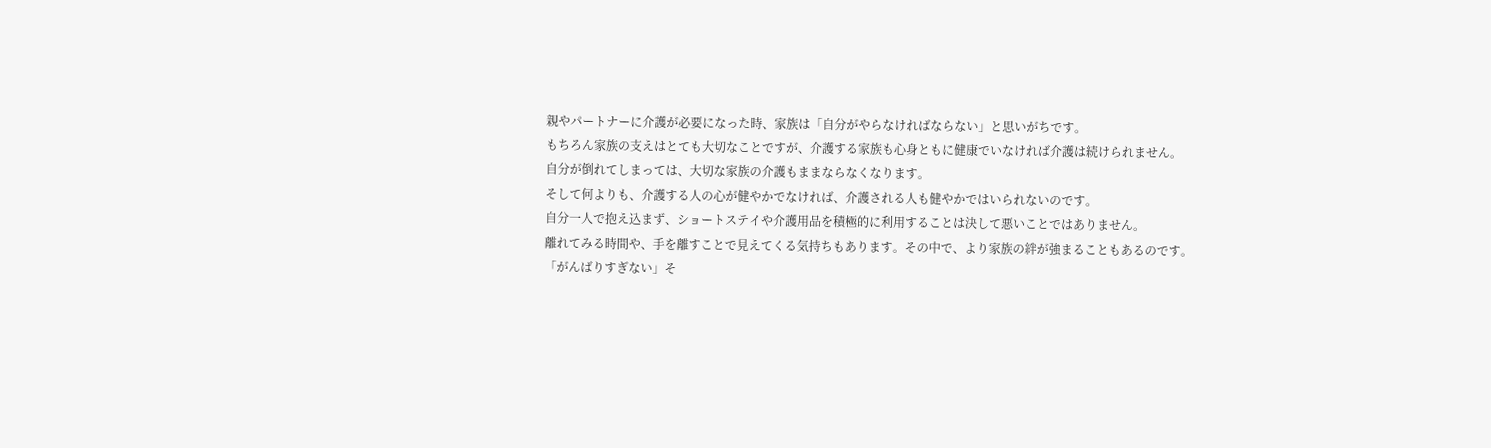親やパートナーに介護が必要になった時、家族は「自分がやらなければならない」と思いがちです。
もちろん家族の支えはとても大切なことですが、介護する家族も心身ともに健康でいなければ介護は続けられません。
自分が倒れてしまっては、大切な家族の介護もままならなくなります。
そして何よりも、介護する人の心が健やかでなければ、介護される人も健やかではいられないのです。
自分一人で抱え込まず、ショートステイや介護用品を積極的に利用することは決して悪いことではありません。
離れてみる時間や、手を離すことで見えてくる気持ちもあります。その中で、より家族の絆が強まることもあるのです。
「がんばりすぎない」そ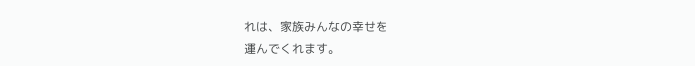れは、家族みんなの幸せを
運んでくれます。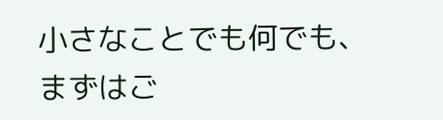小さなことでも何でも、まずはご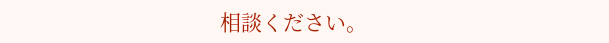相談ください。